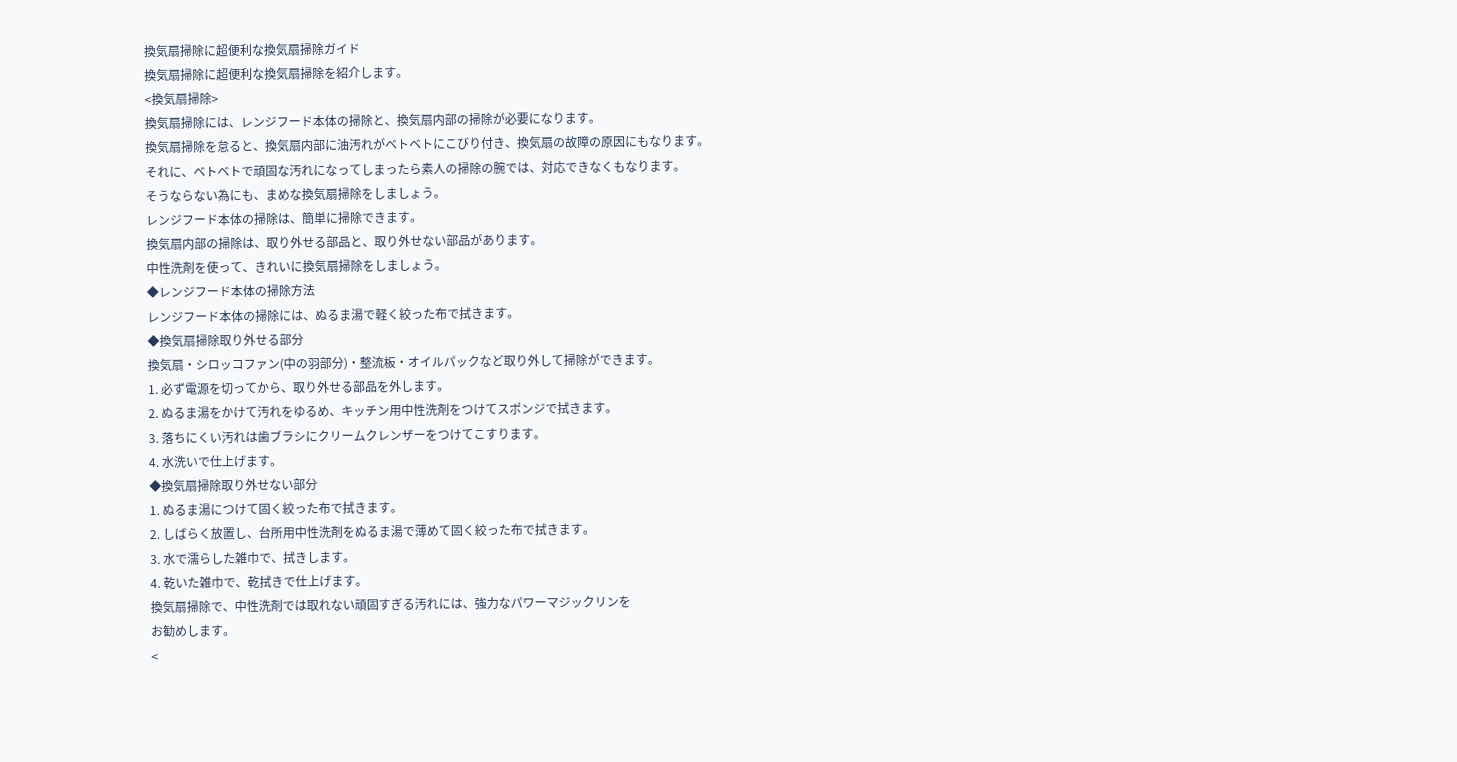換気扇掃除に超便利な換気扇掃除ガイド
換気扇掃除に超便利な換気扇掃除を紹介します。
<換気扇掃除>
換気扇掃除には、レンジフード本体の掃除と、換気扇内部の掃除が必要になります。
換気扇掃除を怠ると、換気扇内部に油汚れがベトベトにこびり付き、換気扇の故障の原因にもなります。
それに、ベトベトで頑固な汚れになってしまったら素人の掃除の腕では、対応できなくもなります。
そうならない為にも、まめな換気扇掃除をしましょう。
レンジフード本体の掃除は、簡単に掃除できます。
換気扇内部の掃除は、取り外せる部品と、取り外せない部品があります。
中性洗剤を使って、きれいに換気扇掃除をしましょう。
◆レンジフード本体の掃除方法
レンジフード本体の掃除には、ぬるま湯で軽く絞った布で拭きます。
◆換気扇掃除取り外せる部分
換気扇・シロッコファン(中の羽部分)・整流板・オイルパックなど取り外して掃除ができます。
1. 必ず電源を切ってから、取り外せる部品を外します。
2. ぬるま湯をかけて汚れをゆるめ、キッチン用中性洗剤をつけてスポンジで拭きます。
3. 落ちにくい汚れは歯ブラシにクリームクレンザーをつけてこすります。
4. 水洗いで仕上げます。
◆換気扇掃除取り外せない部分
1. ぬるま湯につけて固く絞った布で拭きます。
2. しばらく放置し、台所用中性洗剤をぬるま湯で薄めて固く絞った布で拭きます。
3. 水で濡らした雑巾で、拭きします。
4. 乾いた雑巾で、乾拭きで仕上げます。
換気扇掃除で、中性洗剤では取れない頑固すぎる汚れには、強力なパワーマジックリンを
お勧めします。
<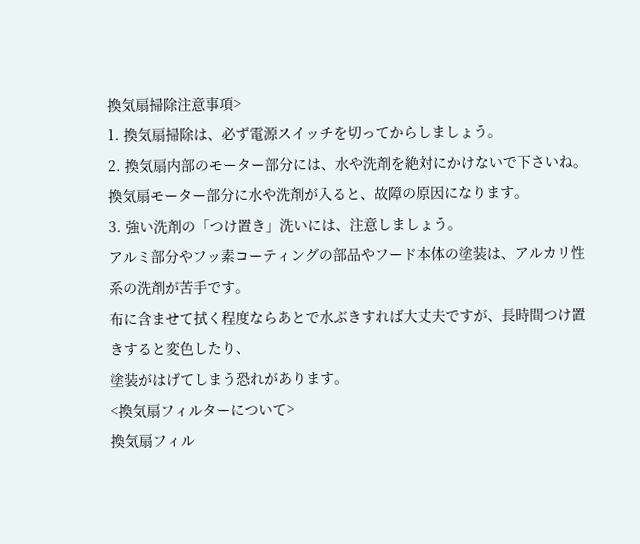換気扇掃除注意事項>
1. 換気扇掃除は、必ず電源スイッチを切ってからしましょう。
2. 換気扇内部のモーター部分には、水や洗剤を絶対にかけないで下さいね。
換気扇モーター部分に水や洗剤が入ると、故障の原因になります。
3. 強い洗剤の「つけ置き」洗いには、注意しましょう。
アルミ部分やフッ素コーティングの部品やフード本体の塗装は、アルカリ性系の洗剤が苦手です。
布に含ませて拭く程度ならあとで水ぶきすれば大丈夫ですが、長時間つけ置きすると変色したり、
塗装がはげてしまう恐れがあります。
<換気扇フィルターについて>
換気扇フィル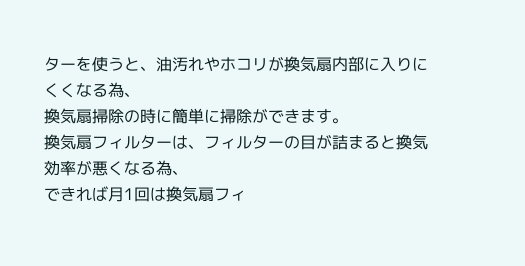ターを使うと、油汚れやホコリが換気扇内部に入りにくくなる為、
換気扇掃除の時に簡単に掃除ができます。
換気扇フィルターは、フィルターの目が詰まると換気効率が悪くなる為、
できれば月1回は換気扇フィ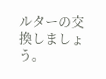ルターの交換しましょう。